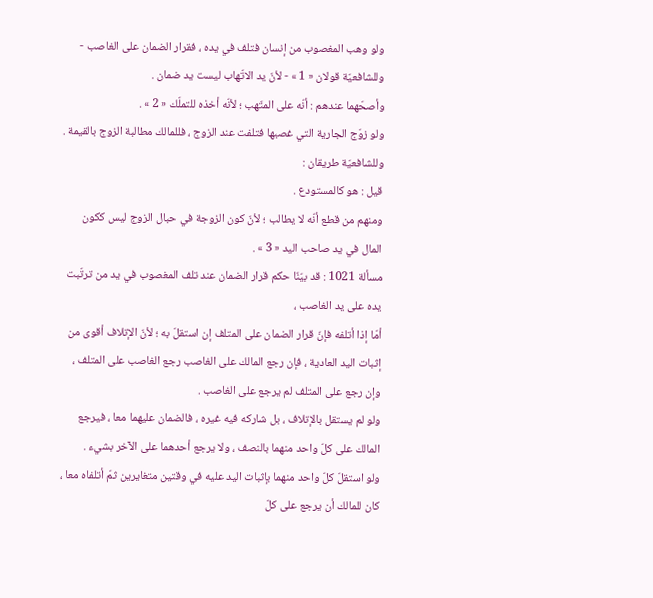ولو وهب المغصوب من إنسان فتلف في يده ، فقرار الضمان على الغاصب - وللشافعيّة قولان « 1 » - لأنّ يد الاتّهاب ليست يد ضمان .
وأصحّهما عندهم : أنّه على المتّهب ؛ لأنّه أخذه للتملّك « 2 » .
ولو زوّج الجارية التي غصبها فتلفت عند الزوج ، فللمالك مطالبة الزوج بالقيمة .
وللشافعيّة طريقان :
قيل : هو كالمستودع .
ومنهم من قطع أنّه لا يطالب ؛ لأنّ كون الزوجة في حبال الزوج ليس ككون المال في يد صاحب اليد « 3 » .
مسألة 1021 : قد بيّنّا حكم قرار الضمان عند تلف المغصوب في يد من ترتّبت يده على يد الغاصب ،
أمّا إذا أتلفه فإنّ قرار الضمان على المتلف إن استقلّ به ؛ لأنّ الإتلاف أقوى من إثبات اليد العادية ، فإن رجع المالك على الغاصب رجع الغاصب على المتلف ، وإن رجع على المتلف لم يرجع على الغاصب .
ولو لم يستقل بالإتلاف ، بل شاركه فيه غيره ، فالضمان عليهما معا ، فيرجع المالك على كلّ واحد منهما بالنصف ، ولا يرجع أحدهما على الآخر بشيء .
ولو استقلّ كلّ واحد منهما بإثبات اليد عليه في وقتين متغايرين ثمّ أتلفاه معا ، كان للمالك أن يرجع على كلّ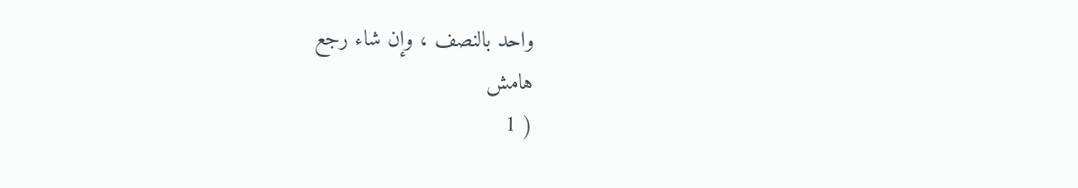واحد بالنصف ، وإن شاء رجع
هامش
( 1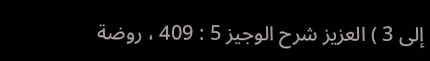إلى 3 ) العزيز شرح الوجيز 5 : 409 ، روضة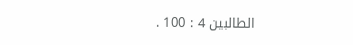الطالبين 4 : 100 .